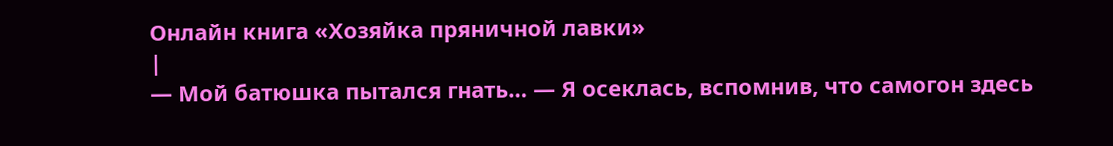Онлайн книга «Хозяйка пряничной лавки»
|
— Мой батюшка пытался гнать… — Я осеклась, вспомнив, что самогон здесь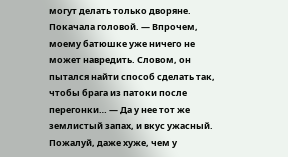могут делать только дворяне. Покачала головой. — Впрочем, моему батюшке уже ничего не может навредить. Словом, он пытался найти способ сделать так, чтобы брага из патоки после перегонки… — Да у нее тот же землистый запах, и вкус ужасный. Пожалуй, даже хуже, чем у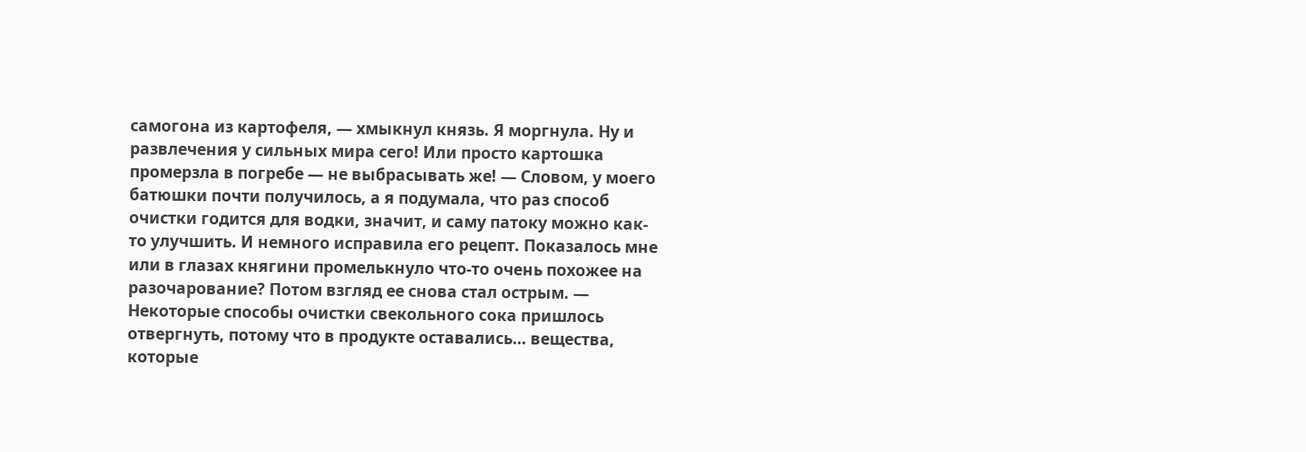самогона из картофеля, — хмыкнул князь. Я моргнула. Ну и развлечения у сильных мира сего! Или просто картошка промерзла в погребе — не выбрасывать же! — Словом, у моего батюшки почти получилось, а я подумала, что раз способ очистки годится для водки, значит, и саму патоку можно как-то улучшить. И немного исправила его рецепт. Показалось мне или в глазах княгини промелькнуло что-то очень похожее на разочарование? Потом взгляд ее снова стал острым. — Некоторые способы очистки свекольного сока пришлось отвергнуть, потому что в продукте оставались… вещества, которые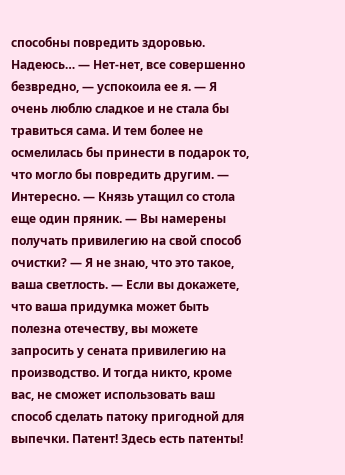способны повредить здоровью. Надеюсь… — Нет-нет, все совершенно безвредно, — успокоила ее я. — Я очень люблю сладкое и не стала бы травиться сама. И тем более не осмелилась бы принести в подарок то, что могло бы повредить другим. — Интересно. — Князь утащил со стола еще один пряник. — Вы намерены получать привилегию на свой способ очистки? — Я не знаю, что это такое, ваша светлость. — Если вы докажете, что ваша придумка может быть полезна отечеству, вы можете запросить у сената привилегию на производство. И тогда никто, кроме вас, не сможет использовать ваш способ сделать патоку пригодной для выпечки. Патент! Здесь есть патенты!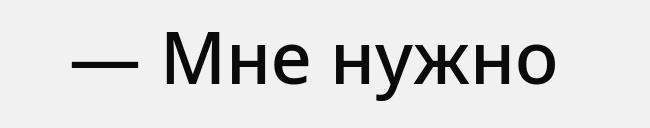— Мне нужно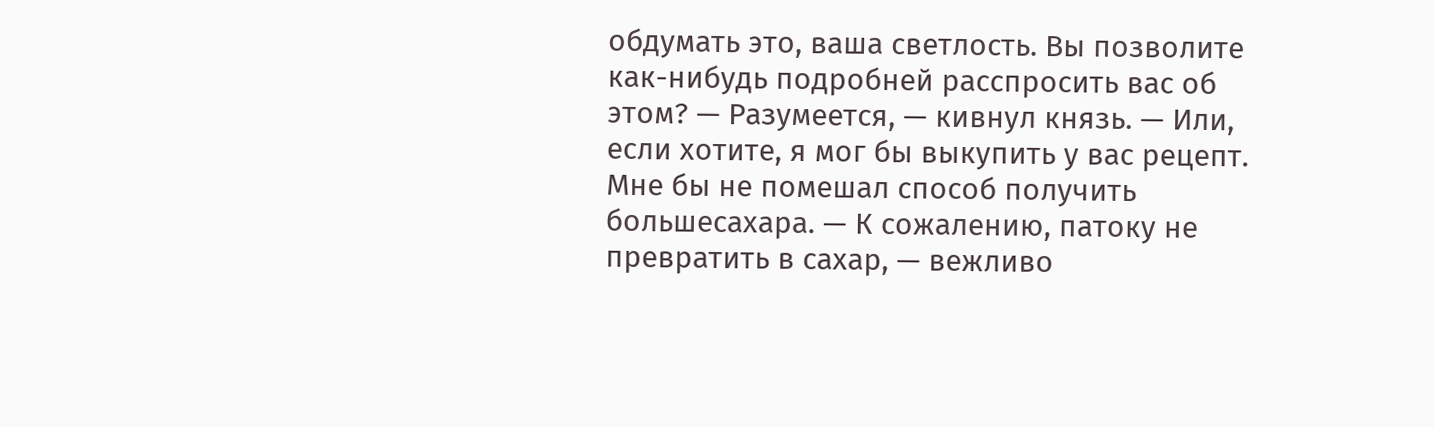обдумать это, ваша светлость. Вы позволите как-нибудь подробней расспросить вас об этом? — Разумеется, — кивнул князь. — Или, если хотите, я мог бы выкупить у вас рецепт. Мне бы не помешал способ получить большесахара. — К сожалению, патоку не превратить в сахар, — вежливо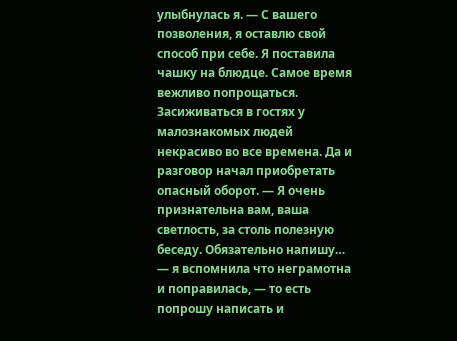улыбнулась я. — С вашего позволения, я оставлю свой способ при себе. Я поставила чашку на блюдце. Самое время вежливо попрощаться. Засиживаться в гостях у малознакомых людей некрасиво во все времена. Да и разговор начал приобретать опасный оборот. — Я очень признательна вам, ваша светлость, за столь полезную беседу. Обязательно напишу… — я вспомнила что неграмотна и поправилась, — то есть попрошу написать и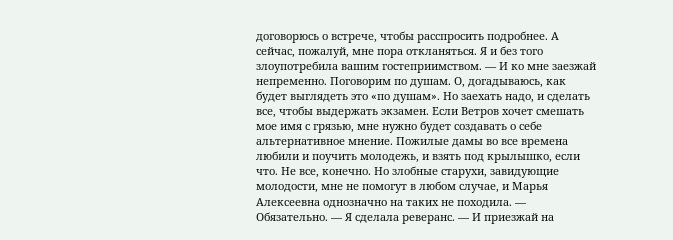договорюсь о встрече, чтобы расспросить подробнее. А сейчас, пожалуй, мне пора откланяться. Я и без того злоупотребила вашим гостеприимством. — И ко мне заезжай непременно. Поговорим по душам. О, догадываюсь, как будет выглядеть это «по душам». Но заехать надо, и сделать все, чтобы выдержать экзамен. Если Ветров хочет смешать мое имя с грязью, мне нужно будет создавать о себе альтернативное мнение. Пожилые дамы во все времена любили и поучить молодежь, и взять под крылышко, если что. Не все, конечно. Но злобные старухи, завидующие молодости, мне не помогут в любом случае, и Марья Алексеевна однозначно на таких не походила. — Обязательно. — Я сделала реверанс. — И приезжай на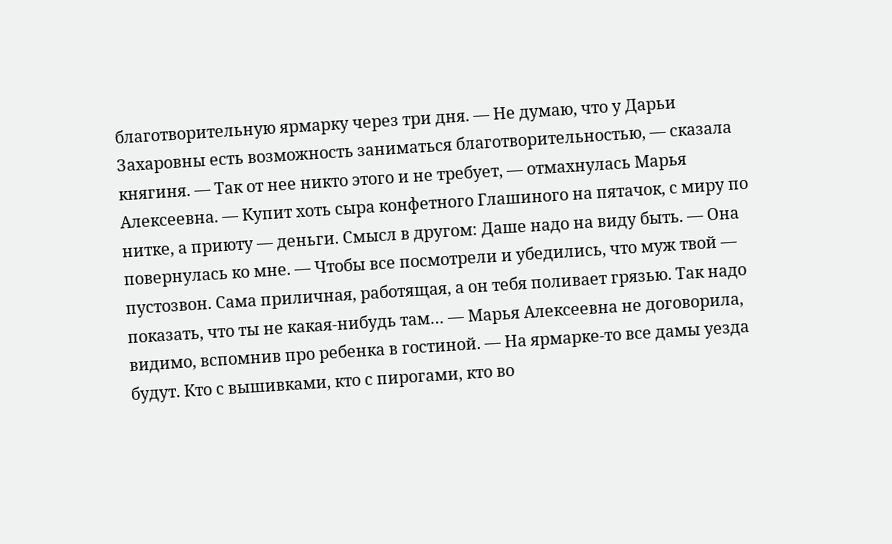благотворительную ярмарку через три дня. — Не думаю, что у Дарьи Захаровны есть возможность заниматься благотворительностью, — сказала княгиня. — Так от нее никто этого и не требует, — отмахнулась Марья Алексеевна. — Купит хоть сыра конфетного Глашиного на пятачок, с миру по нитке, а приюту — деньги. Смысл в другом: Даше надо на виду быть. — Она повернулась ко мне. — Чтобы все посмотрели и убедились, что муж твой — пустозвон. Сама приличная, работящая, а он тебя поливает грязью. Так надо показать, что ты не какая-нибудь там… — Марья Алексеевна не договорила, видимо, вспомнив про ребенка в гостиной. — На ярмарке-то все дамы уезда будут. Кто с вышивками, кто с пирогами, кто во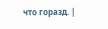что горазд. |